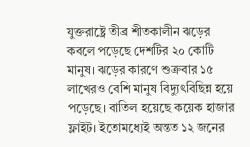যুক্তরাষ্ট্রে তীব্র শীতকালীন ঝড়ের কবলে পড়েছে দেশটির ২০ কোটি মানুষ। ঝড়ের কারণে শুক্রবার ১৫ লাখেরও বেশি মানুষ বিদ্যুৎবিছিন্ন হয়ে পড়েছে। বাতিল হয়েছে কয়েক হাজার ফ্লাইট। ইতোমধ্যেই অন্তত ১২ জনের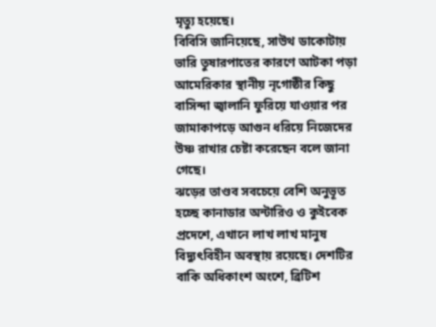মৃত্যু হয়েছে।
বিবিসি জানিয়েছে, সাউথ ডাকোটায় ভারি তুষারপাতের কারণে আটকা পড়া আমেরিকার স্থানীয় নৃগোষ্ঠীর কিছু বাসিন্দা জ্বালানি ফুরিয়ে যাওয়ার পর জামাকাপড়ে আগুন ধরিয়ে নিজেদের উষ্ণ রাখার চেষ্টা করেছেন বলে জানা গেছে।
ঝড়ের তাণ্ডব সবচেয়ে বেশি অনুভূত হচ্ছে কানাডার অন্টারিও ও কুইবেক প্রদেশে, এখানে লাখ লাখ মানুষ বিদ্যুৎবিহীন অবস্থায় রয়েছে। দেশটির বাকি অধিকাংশ অংশে, ব্রিটিশ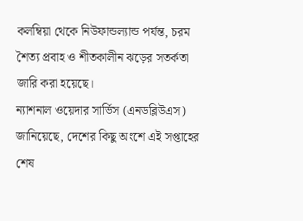কলম্বিয়া থেকে নিউফান্ডল্যান্ড পর্যন্ত, চরম শৈত্য প্রবাহ ও শীতকালীন ঝড়ের সতর্কতা জারি করা হয়েছে।
ন্যাশনাল ওয়েদার সার্ভিস (এনডব্লিউএস) জানিয়েছে, দেশের কিছু অংশে এই সপ্তাহের শেষ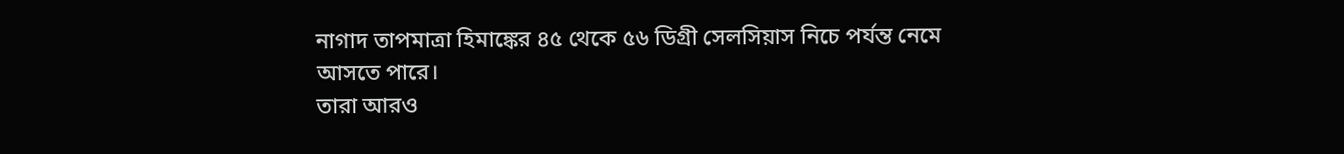নাগাদ তাপমাত্রা হিমাঙ্কের ৪৫ থেকে ৫৬ ডিগ্রী সেলসিয়াস নিচে পর্যন্ত নেমে আসতে পারে।
তারা আরও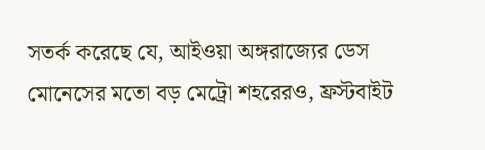সতর্ক করেছে যে, আইওয়া অঙ্গরাজ্যের ডেস মোনেসের মতো বড় মেট্রো শহরেরও, ফ্রস্টবাইট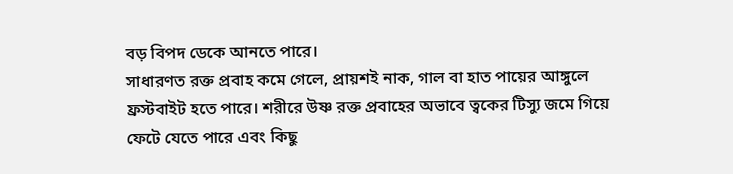বড় বিপদ ডেকে আনতে পারে।
সাধারণত রক্ত প্রবাহ কমে গেলে, প্রায়শই নাক, গাল বা হাত পায়ের আঙ্গুলে ফ্রস্টবাইট হতে পারে। শরীরে উষ্ণ রক্ত প্রবাহের অভাবে ত্বকের টিস্যু জমে গিয়ে ফেটে যেতে পারে এবং কিছু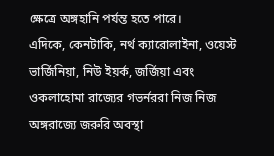ক্ষেত্রে অঙ্গহানি পর্যন্ত হতে পারে।
এদিকে, কেনটাকি, নর্থ ক্যারোলাইনা, ওয়েস্ট ভার্জিনিয়া, নিউ ইয়র্ক, জর্জিয়া এবং ওকলাহোমা রাজ্যের গভর্নররা নিজ নিজ অঙ্গরাজ্যে জরুরি অবস্থা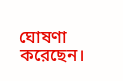ঘোষণা করেছেন।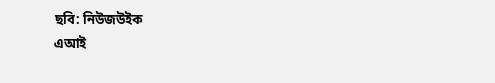ছবি: নিউজউইক
এআই